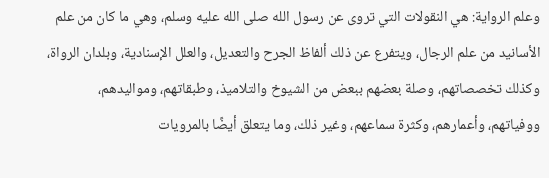وعلم الرواية: هي النقولات التي تروى عن رسول الله صلى الله عليه وسلم، وهي ما كان من علم الأسانيد من علم الرجال، ويتفرع عن ذلك ألفاظ الجرح والتعديل، والعلل الإسنادية، وبلدان الرواة، وكذلك تخصصاتهم، وصلة بعضهم ببعض من الشيوخ والتلاميذ، وطبقاتهم، ومواليدهم، ووفياتهم، وأعمارهم، وكثرة سماعهم، وغير ذلك، وما يتعلق أيضًا بالمرويات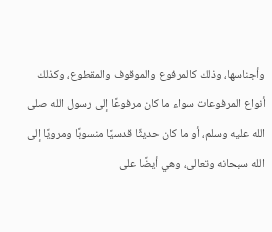وأجناسها، وذلك كالمرفوع والموقوف والمقطوع، وكذلك أنواع المرفوعات سواء ما كان مرفوعًا إلى رسول الله صلى الله عليه وسلم، أو ما كان حديثًا قدسيًا منسوبًا ومرويًا إلى الله سبحانه وتعالى، وهي أيضًا على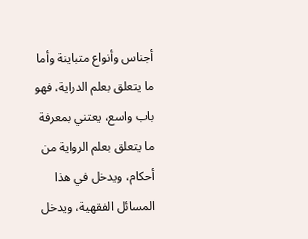أجناس وأنواع متباينة وأما ما يتعلق بعلم الدراية، فهو باب واسع، يعتني بمعرفة ما يتعلق بعلم الرواية من أحكام، ويدخل في هذا المسائل الفقهية، ويدخل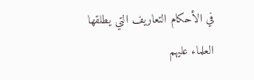في الأحكام التعاريف التي يطلقها العلماء عليهم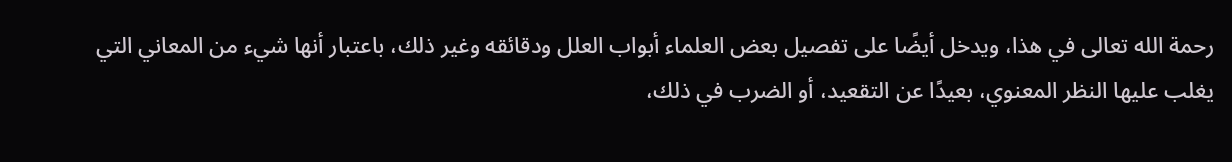رحمة الله تعالى في هذا، ويدخل أيضًا على تفصيل بعض العلماء أبواب العلل ودقائقه وغير ذلك، باعتبار أنها شيء من المعاني التي يغلب عليها النظر المعنوي، بعيدًا عن التقعيد، أو الضرب في ذلك،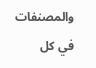والمصنفات في كل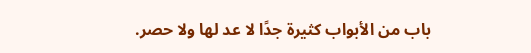باب من الأبواب كثيرة جدًا لا عد لها ولا حصر.